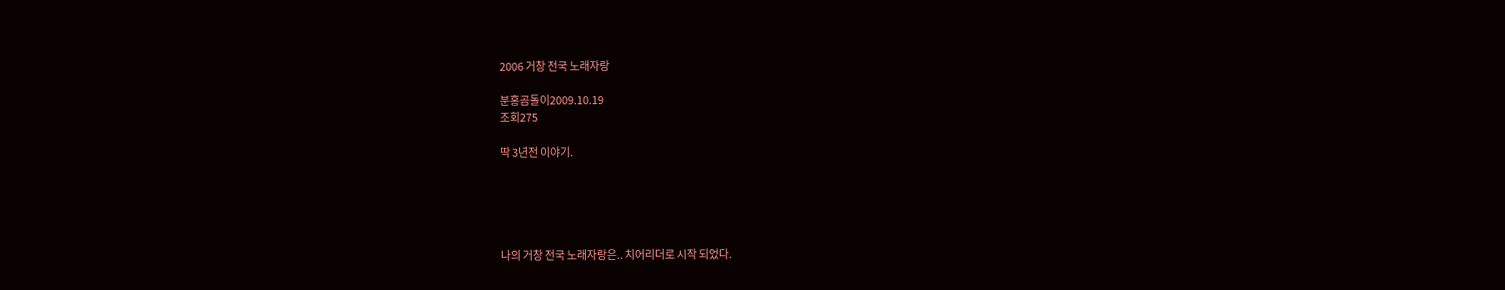2006 거창 전국 노래자랑

분홍곰돌이2009.10.19
조회275

딱 3년전 이야기.





나의 거창 전국 노래자랑은.. 치어리더로 시작 되었다.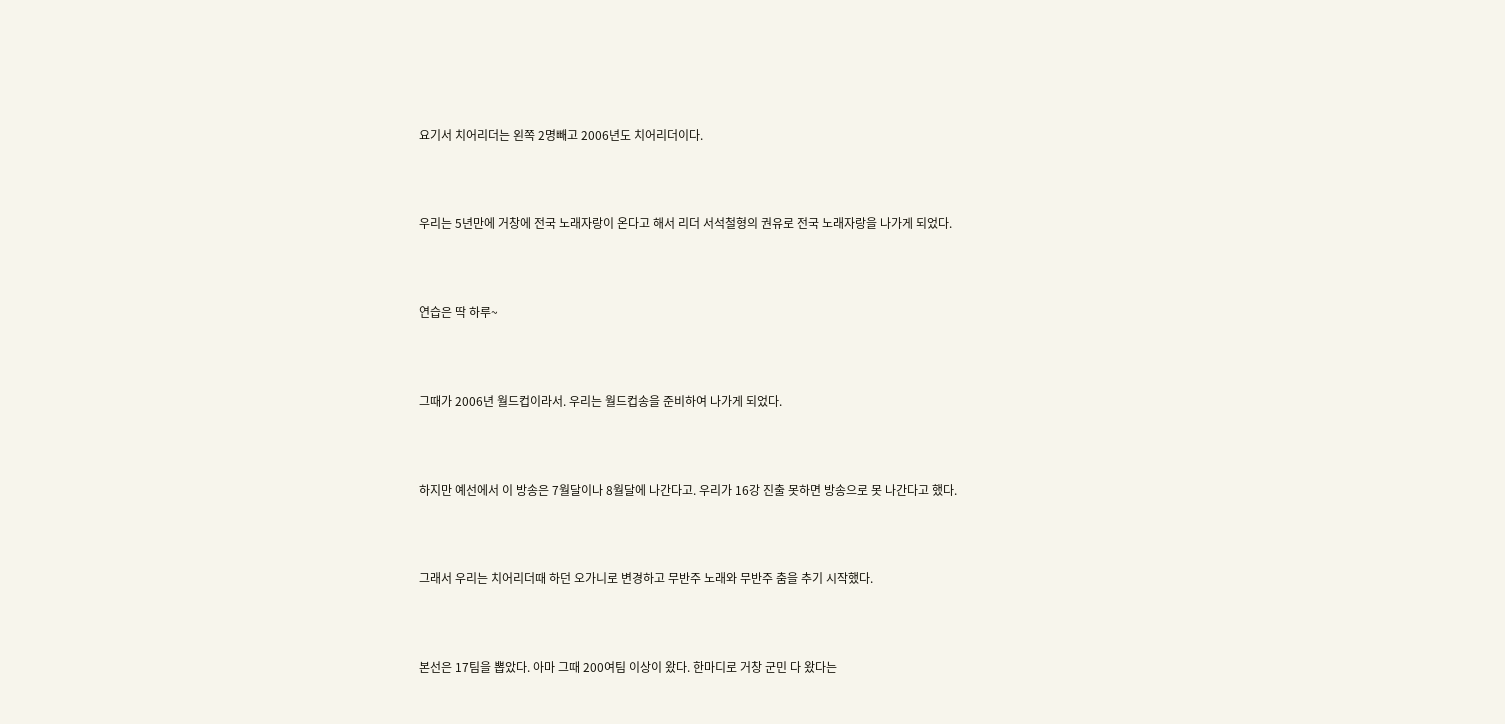요기서 치어리더는 왼쪽 2명빼고 2006년도 치어리더이다.



우리는 5년만에 거창에 전국 노래자랑이 온다고 해서 리더 서석철형의 권유로 전국 노래자랑을 나가게 되었다.



연습은 딱 하루~



그때가 2006년 월드컵이라서. 우리는 월드컵송을 준비하여 나가게 되었다.



하지만 예선에서 이 방송은 7월달이나 8월달에 나간다고. 우리가 16강 진출 못하면 방송으로 못 나간다고 했다.



그래서 우리는 치어리더때 하던 오가니로 변경하고 무반주 노래와 무반주 춤을 추기 시작했다.



본선은 17팀을 뽑았다. 아마 그때 200여팀 이상이 왔다. 한마디로 거창 군민 다 왔다는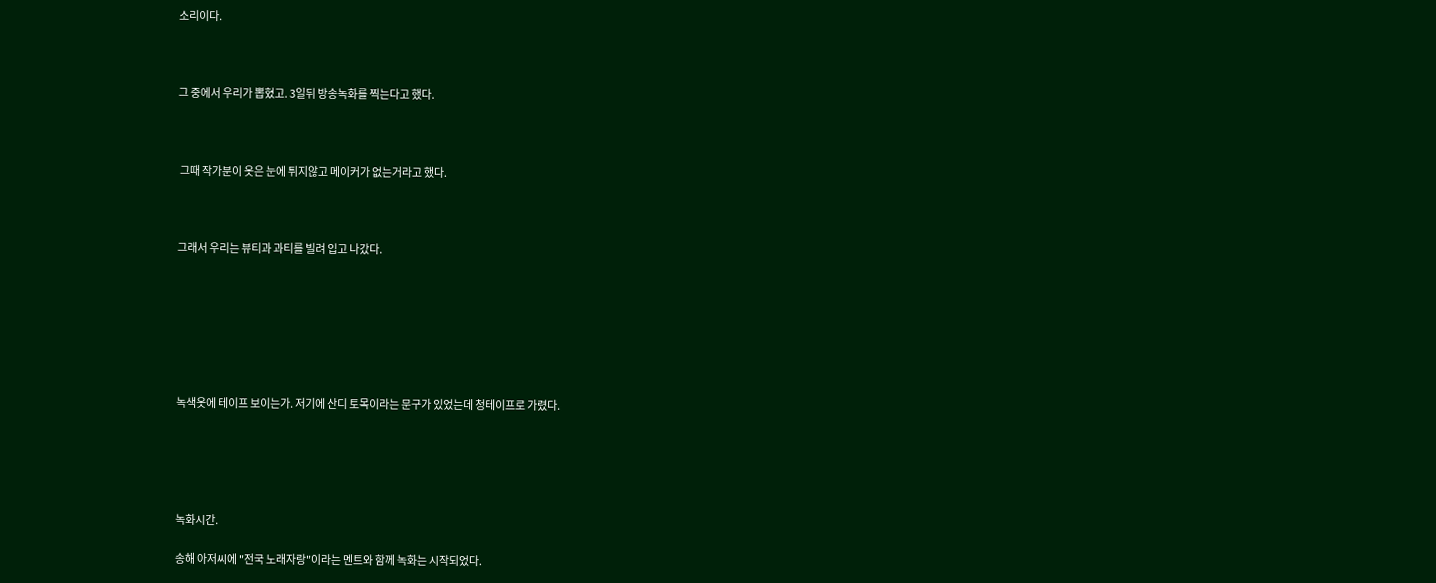소리이다.



그 중에서 우리가 뽑혔고. 3일뒤 방송녹화를 찍는다고 했다.



 그때 작가분이 옷은 눈에 튀지않고 메이커가 없는거라고 했다.



그래서 우리는 뷰티과 과티를 빌려 입고 나갔다.







녹색옷에 테이프 보이는가. 저기에 산디 토목이라는 문구가 있었는데 청테이프로 가렸다.





녹화시간.

송해 아저씨에 "전국 노래자랑"이라는 멘트와 함께 녹화는 시작되었다.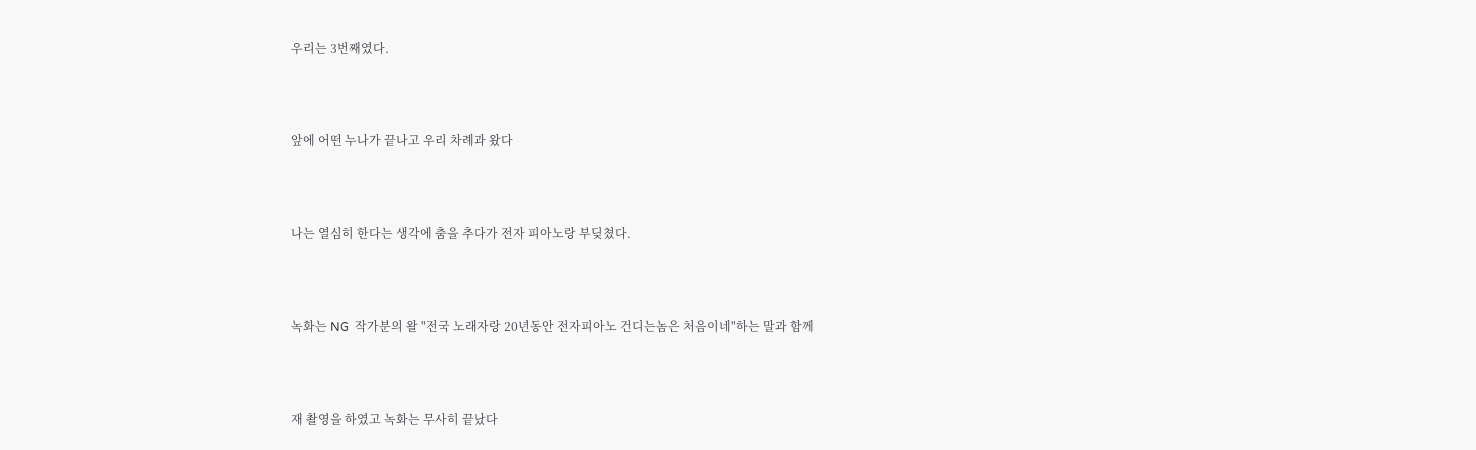우리는 3번째였다.



앞에 어떤 누나가 끝나고 우리 차례과 왔다



나는 열심히 한다는 생각에 춤을 추다가 전자 피아노랑 부딪쳤다.



녹화는 NG  작가분의 왈 "전국 노래자랑 20년동안 전자피아노 건디는놈은 처음이네"하는 말과 함께



재 촬영을 하였고 녹화는 무사히 끝났다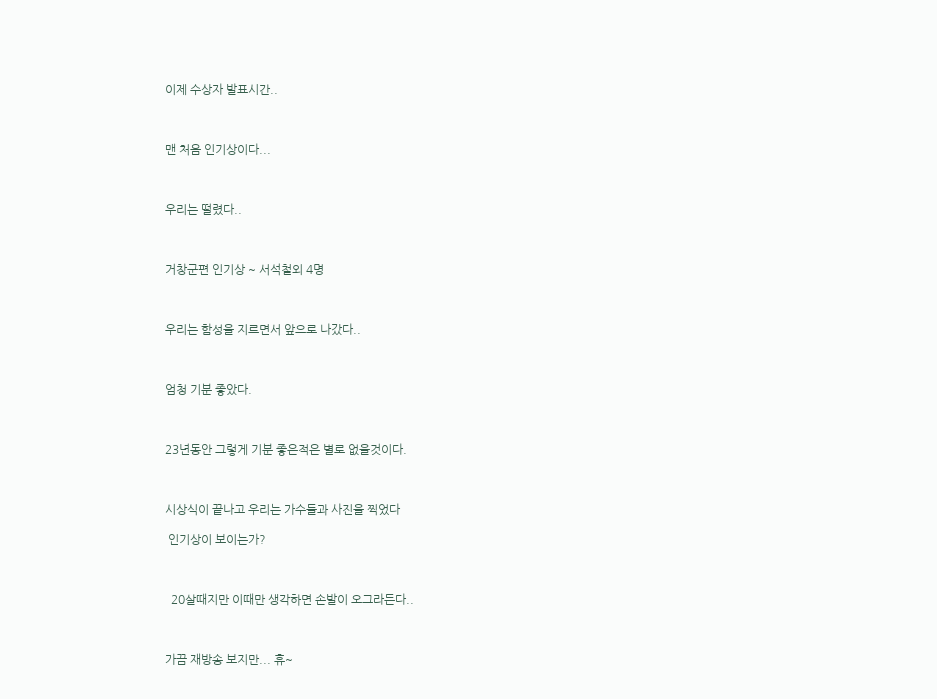이제 수상자 발표시간..



맨 처음 인기상이다...



우리는 떨렸다..



거창군편 인기상 ~ 서석철외 4명



우리는 함성을 지르면서 앞으로 나갔다..



엄청 기분 좋았다.



23년동안 그렇게 기분 좋은적은 별로 없을것이다.



시상식이 끝나고 우리는 가수들과 사진을 찍었다

 인기상이 보이는가?



  20살때지만 이때만 생각하면 손발이 오그라든다..



가끔 재방송 보지만... 휴~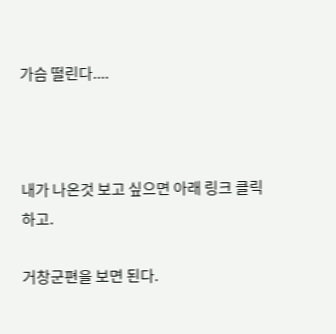가슴 떨린다....



내가 나온것 보고 싶으면 아래 링크 클릭하고.

거창군편을 보면 된다.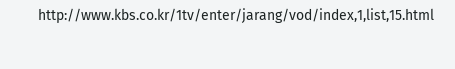http://www.kbs.co.kr/1tv/enter/jarang/vod/index,1,list,15.html